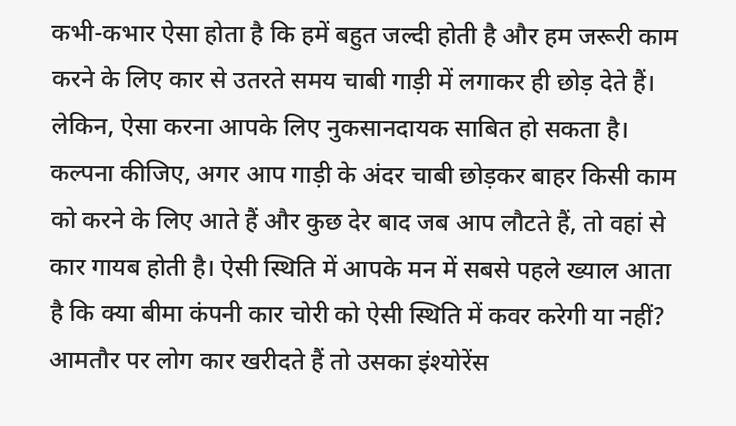कभी-कभार ऐसा होता है कि हमें बहुत जल्दी होती है और हम जरूरी काम करने के लिए कार से उतरते समय चाबी गाड़ी में लगाकर ही छोड़ देते हैं। लेकिन, ऐसा करना आपके लिए नुकसानदायक साबित हो सकता है। कल्पना कीजिए, अगर आप गाड़ी के अंदर चाबी छोड़कर बाहर किसी काम को करने के लिए आते हैं और कुछ देर बाद जब आप लौटते हैं, तो वहां से कार गायब होती है। ऐसी स्थिति में आपके मन में सबसे पहले ख्याल आता है कि क्या बीमा कंपनी कार चोरी को ऐसी स्थिति में कवर करेगी या नहीं?
आमतौर पर लोग कार खरीदते हैं तो उसका इंश्योरेंस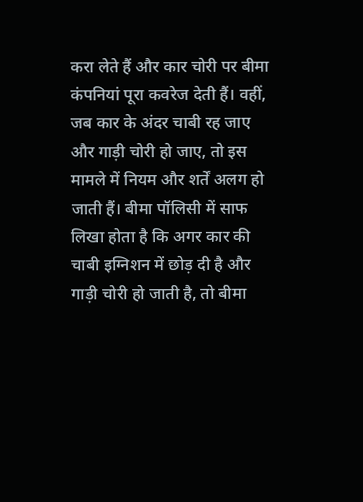करा लेते हैं और कार चोरी पर बीमा कंपनियां पूरा कवरेज देती हैं। वहीं, जब कार के अंदर चाबी रह जाए और गाड़ी चोरी हो जाए, तो इस मामले में नियम और शर्तें अलग हो जाती हैं। बीमा पॉलिसी में साफ लिखा होता है कि अगर कार की चाबी इग्निशन में छोड़ दी है और गाड़ी चोरी हो जाती है, तो बीमा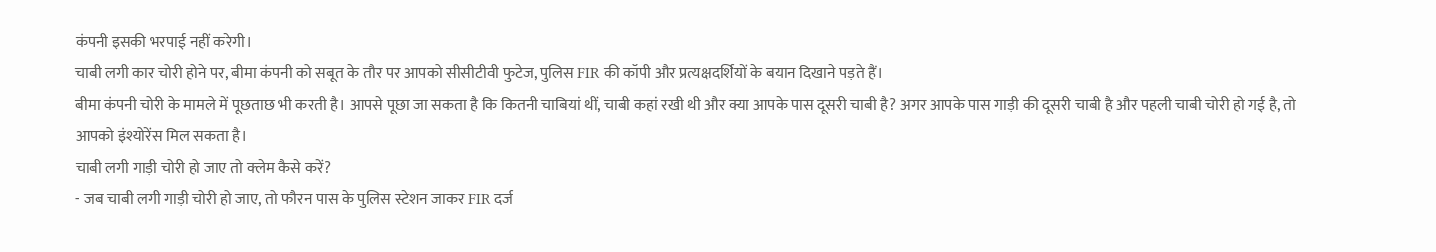कंपनी इसकी भरपाई नहीं करेगी।
चाबी लगी कार चोरी होने पर, बीमा कंपनी को सबूत के तौर पर आपको सीसीटीवी फुटेज, पुलिस FIR की कॉपी और प्रत्यक्षदर्शियों के बयान दिखाने पड़ते हैं।
बीमा कंपनी चोरी के मामले में पूछताछ भी करती है। आपसे पूछा जा सकता है कि कितनी चाबियां थीं, चाबी कहां रखी थी और क्या आपके पास दूसरी चाबी है? अगर आपके पास गाड़ी की दूसरी चाबी है और पहली चाबी चोरी हो गई है, तो आपको इंश्योरेंस मिल सकता है।
चाबी लगी गाड़ी चोरी हो जाए तो क्लेम कैसे करें?
- जब चाबी लगी गाड़ी चोरी हो जाए, तो फौरन पास के पुलिस स्टेशन जाकर FIR दर्ज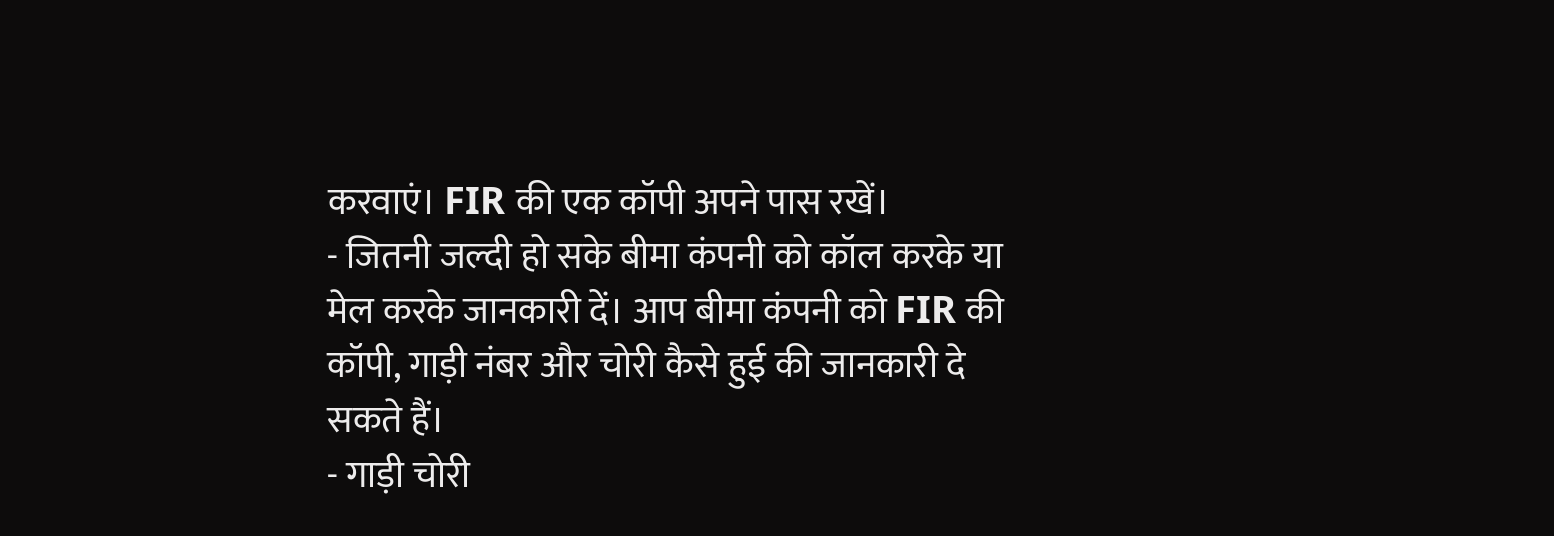करवाएं। FIR की एक कॉपी अपने पास रखें।
- जितनी जल्दी हो सके बीमा कंपनी को कॉल करके या मेल करके जानकारी दें। आप बीमा कंपनी को FIR की कॉपी, गाड़ी नंबर और चोरी कैसे हुई की जानकारी दे सकते हैं।
- गाड़ी चोरी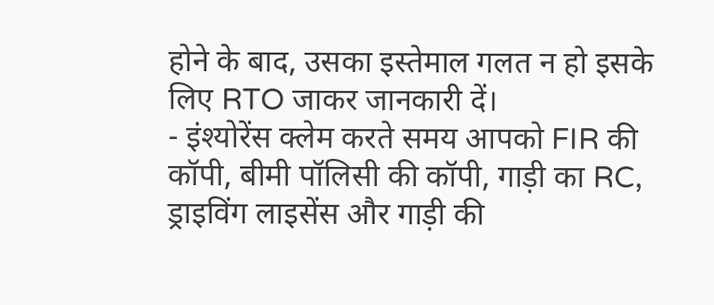होने के बाद, उसका इस्तेमाल गलत न हो इसके लिए RTO जाकर जानकारी दें।
- इंश्योरेंस क्लेम करते समय आपको FIR की कॉपी, बीमी पॉलिसी की कॉपी, गाड़ी का RC, ड्राइविंग लाइसेंस और गाड़ी की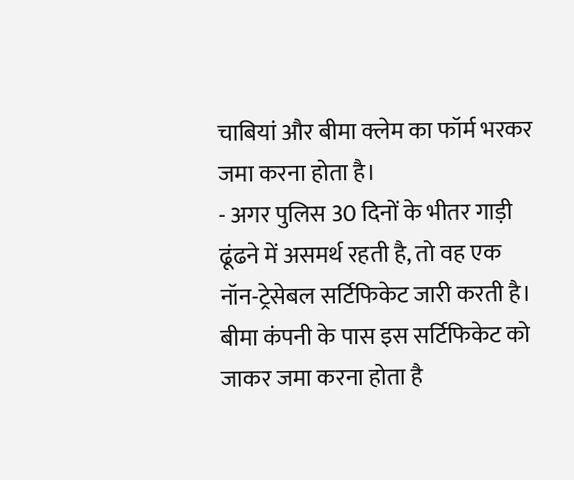चाबियां और बीमा क्लेम का फॉर्म भरकर जमा करना होता है।
- अगर पुलिस 30 दिनों के भीतर गाड़ी ढूंढने में असमर्थ रहती है, तो वह एक नॉन-ट्रेसेबल सर्टिफिकेट जारी करती है। बीमा कंपनी के पास इस सर्टिफिकेट को जाकर जमा करना होता है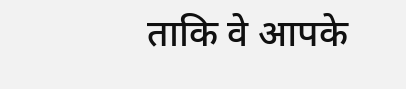ताकि वे आपके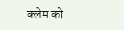क्लेम को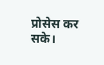प्रोसेस कर सके।